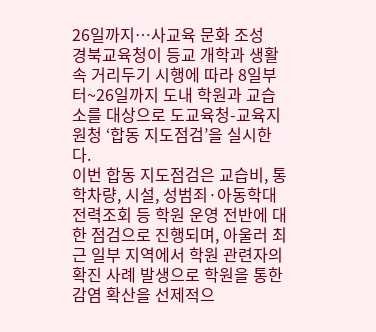26일까지…사교육 문화 조성
경북교육청이 등교 개학과 생활 속 거리두기 시행에 따라 8일부터~26일까지 도내 학원과 교습소를 대상으로 도교육청-교육지원청 ‘합동 지도점검’을 실시한다.
이번 합동 지도점검은 교습비, 통학차량, 시설, 성범죄·아동학대 전력조회 등 학원 운영 전반에 대한 점검으로 진행되며, 아울러 최근 일부 지역에서 학원 관련자의 확진 사례 발생으로 학원을 통한 감염 확산을 선제적으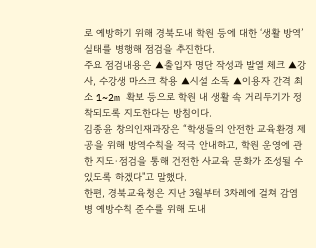로 예방하기 위해 경북도내 학원 등에 대한 ‘생활 방역’ 실태를 병행해 점검을 추진한다.
주요 점검내용은 ▲출입자 명단 작성과 발열 체크 ▲강사, 수강생 마스크 착용 ▲시설 소독 ▲이용자 간격 최소 1~2m 확보 등으로 학원 내 생활 속 거리두기가 정착되도록 지도한다는 방침이다.
김종윤 창의인재과장은 “학생들의 안전한 교육환경 제공을 위해 방역수칙을 적극 안내하고, 학원 운영에 관한 지도·점검을 통해 건전한 사교육 문화가 조성될 수 있도록 하겠다"고 말했다.
한편, 경북교육청은 지난 3월부터 3차례에 걸쳐 감염병 예방수칙 준수를 위해 도내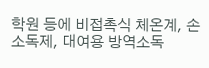학원 등에 비접촉식 체온계, 손소독제, 대여용 방역소독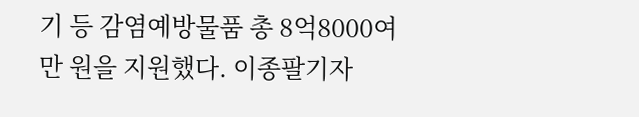기 등 감염예방물품 총 8억8000여만 원을 지원했다. 이종팔기자